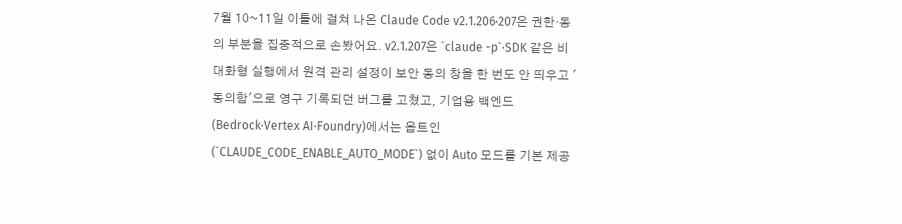7월 10~11일 이틀에 걸쳐 나온 Claude Code v2.1.206·207은 권한·동의 부분을 집중적으로 손봤어요. v2.1.207은 `claude -p`·SDK 같은 비대화형 실행에서 원격 관리 설정이 보안 동의 창을 한 번도 안 띄우고 '동의함'으로 영구 기록되던 버그를 고쳤고, 기업용 백엔드(Bedrock·Vertex AI·Foundry)에서는 옵트인(`CLAUDE_CODE_ENABLE_AUTO_MODE`) 없이 Auto 모드를 기본 제공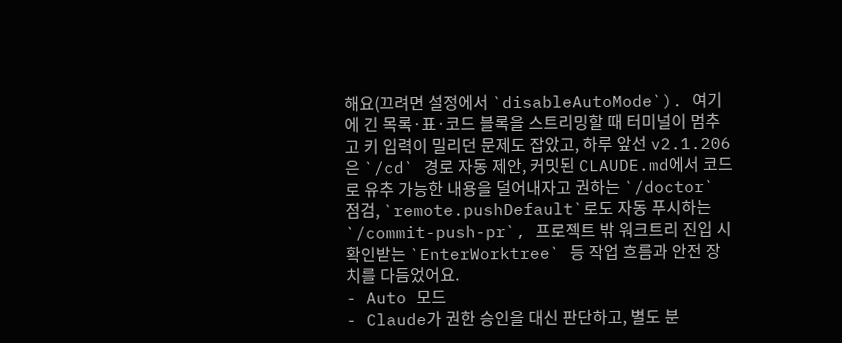해요(끄려면 설정에서 `disableAutoMode`). 여기에 긴 목록·표·코드 블록을 스트리밍할 때 터미널이 멈추고 키 입력이 밀리던 문제도 잡았고, 하루 앞선 v2.1.206은 `/cd` 경로 자동 제안, 커밋된 CLAUDE.md에서 코드로 유추 가능한 내용을 덜어내자고 권하는 `/doctor` 점검, `remote.pushDefault`로도 자동 푸시하는 `/commit-push-pr`, 프로젝트 밖 워크트리 진입 시 확인받는 `EnterWorktree` 등 작업 흐름과 안전 장치를 다듬었어요.
- Auto 모드
- Claude가 권한 승인을 대신 판단하고, 별도 분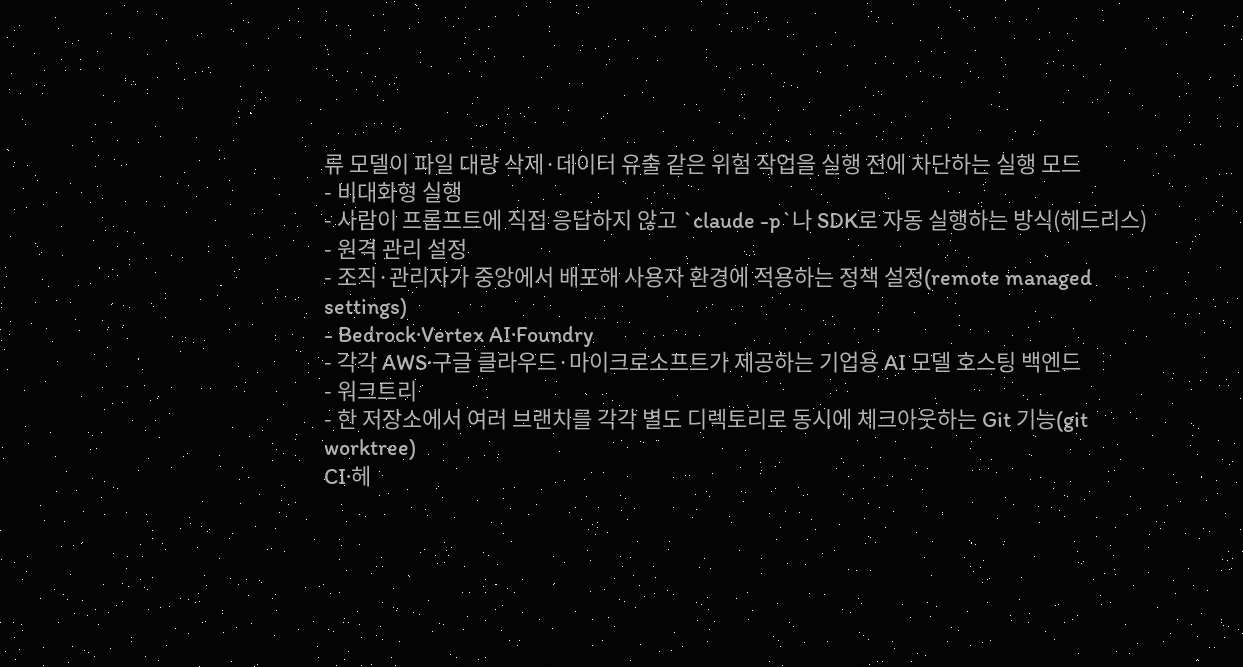류 모델이 파일 대량 삭제·데이터 유출 같은 위험 작업을 실행 전에 차단하는 실행 모드
- 비대화형 실행
- 사람이 프롬프트에 직접 응답하지 않고 `claude -p`나 SDK로 자동 실행하는 방식(헤드리스)
- 원격 관리 설정
- 조직·관리자가 중앙에서 배포해 사용자 환경에 적용하는 정책 설정(remote managed settings)
- Bedrock·Vertex AI·Foundry
- 각각 AWS·구글 클라우드·마이크로소프트가 제공하는 기업용 AI 모델 호스팅 백엔드
- 워크트리
- 한 저장소에서 여러 브랜치를 각각 별도 디렉토리로 동시에 체크아웃하는 Git 기능(git worktree)
CI·헤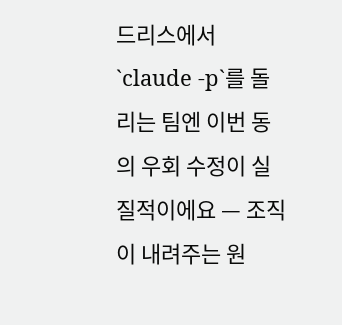드리스에서 `claude -p`를 돌리는 팀엔 이번 동의 우회 수정이 실질적이에요 — 조직이 내려주는 원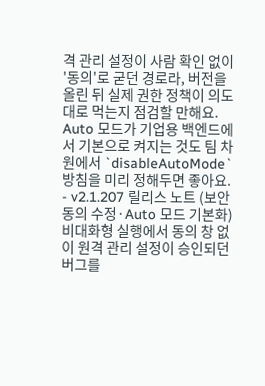격 관리 설정이 사람 확인 없이 '동의'로 굳던 경로라, 버전을 올린 뒤 실제 권한 정책이 의도대로 먹는지 점검할 만해요. Auto 모드가 기업용 백엔드에서 기본으로 켜지는 것도 팀 차원에서 `disableAutoMode` 방침을 미리 정해두면 좋아요.
- v2.1.207 릴리스 노트 (보안 동의 수정·Auto 모드 기본화) 비대화형 실행에서 동의 창 없이 원격 관리 설정이 승인되던 버그를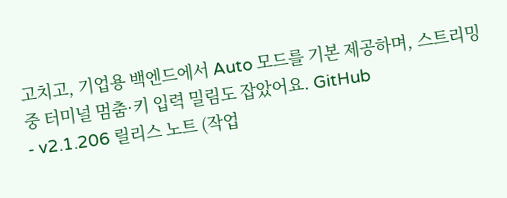고치고, 기업용 백엔드에서 Auto 모드를 기본 제공하며, 스트리밍 중 터미널 멈춤·키 입력 밀림도 잡았어요. GitHub
- v2.1.206 릴리스 노트 (작업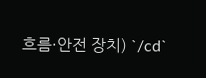흐름·안전 장치) `/cd`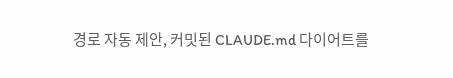경로 자동 제안, 커밋된 CLAUDE.md 다이어트를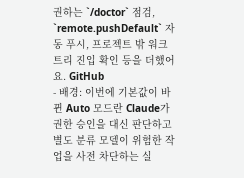권하는 `/doctor` 점검, `remote.pushDefault` 자동 푸시, 프로젝트 밖 워크트리 진입 확인 등을 더했어요. GitHub
- 배경: 이번에 기본값이 바뀐 Auto 모드란 Claude가 권한 승인을 대신 판단하고 별도 분류 모델이 위험한 작업을 사전 차단하는 실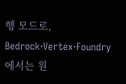행 모드로, Bedrock·Vertex·Foundry에서는 원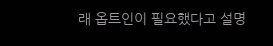래 옵트인이 필요했다고 설명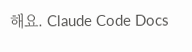해요. Claude Code Docs